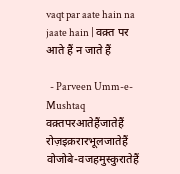vaqt par aate hain na jaate hain | वक़्त पर आते हैं न जाते हैं

  - Parveen Umm-e-Mushtaq
वक़्तपरआतेहैंजातेहैं
रोज़इक़रारभूलजातेहैं
वोजोबे-वजहमुस्कुरातेहैं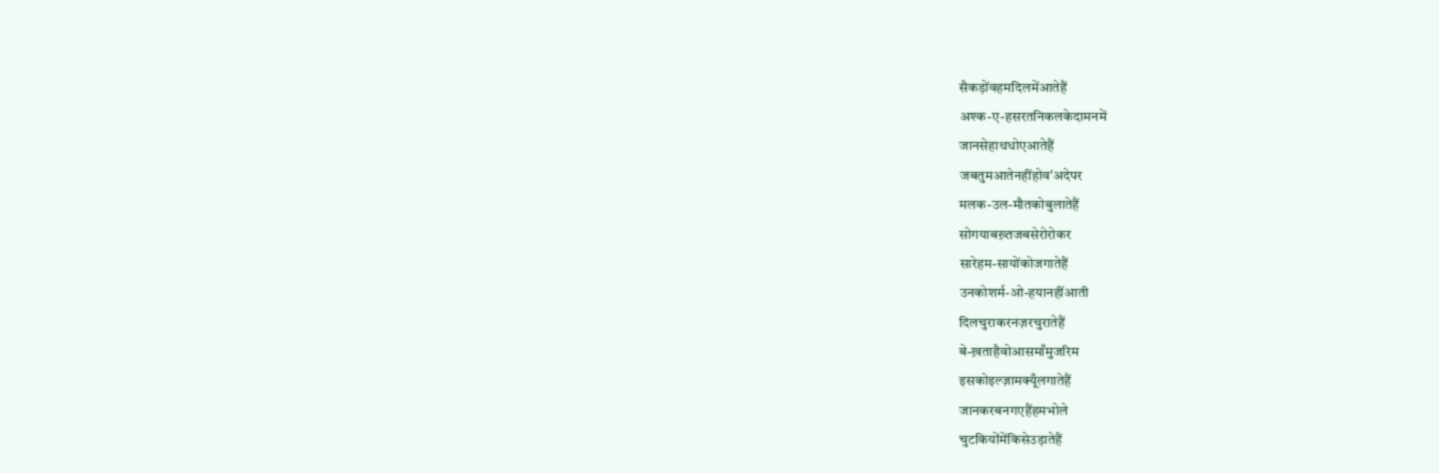सैकड़ोंवहमदिलमेंआतेहैं
अश्क-ए-हसरतनिकलकेदामनमें
जानसेहाथधोएआतेहैं
जबतुमआतेनहींहोव'अदेपर
मलक-उल-मौतकोबुलातेहैं
सोगयाबख़्तजबसेरोरोकर
सारेहम-सायोंकोजगातेहैं
उनकोशर्म-ओ-हयानहींआती
दिलचुराकरनज़रचुरातेहैं
बे-ख़ताहैवोआसमाँमुजरिम
इसकोइल्ज़ामक्यूँलगातेहैं
जानकरबनगएहैंहमभोले
चुटकियोंमेंकिसेउड़ातेहैं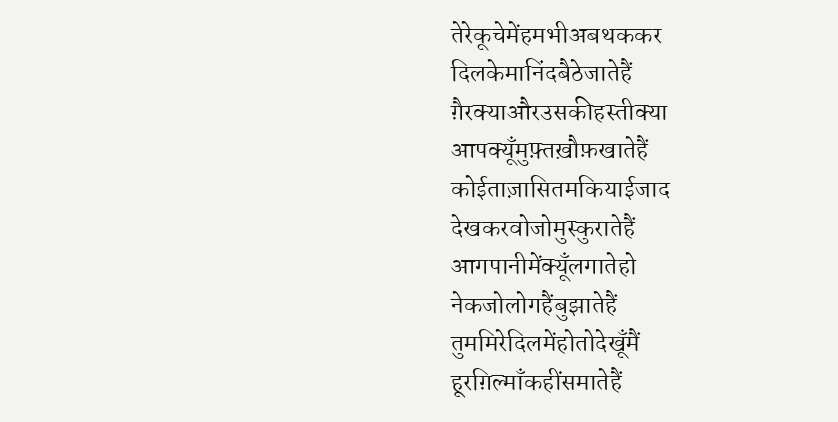तेरेकूचेमेंहमभीअबथककर
दिलकेमानिंदबैठेजातेहैं
ग़ैरक्याऔरउसकीहस्तीक्या
आपक्यूँमुफ़्तख़ौफ़खातेहैं
कोईताज़ासितमकियाईजाद
देखकरवोजोमुस्कुरातेहैं
आगपानीमेंक्यूँलगातेहो
नेकजोलोगहैंबुझातेहैं
तुममिरेदिलमेंहोतोदेखूँमैं
हूरग़िल्माँकहींसमातेहैं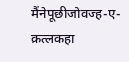मैंनेपूछीजोवज्ह-ए-क़त्लकहा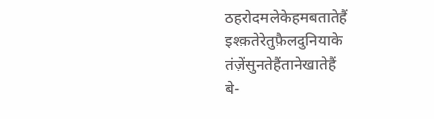ठहरोदमलेकेहमबतातेहैं
इश्क़तेरेतुफ़ैलदुनियाके
तंज़ेंसुनतेहैंतानेखातेहैं
बे-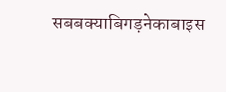सबबक्याबिगड़नेकाबाइस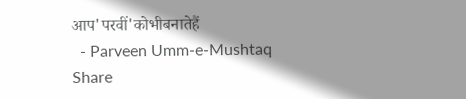आप'परवीं'कोभीबनातेहैं
  - Parveen Umm-e-Mushtaq
Share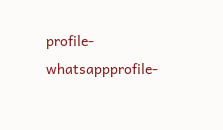profile-whatsappprofile-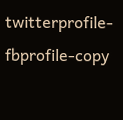twitterprofile-fbprofile-copy